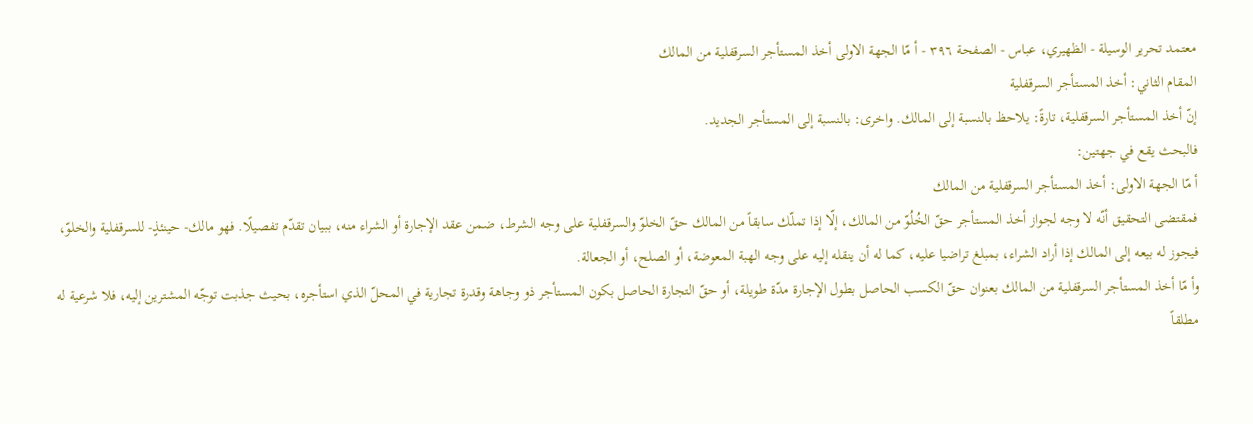معتمد تحرير الوسيلة - الظهيري، عباس - الصفحة ٣٩٦ - أ مّا الجهة الاولى أخذ المستأجر السرقفلية من المالك
المقام الثاني: أخذ المستأجر السرقفلية
إنّ أخذ المستأجر السرقفلية، تارةً: يلاحظ بالنسبة إلى المالك. واخرى: بالنسبة إلى المستأجر الجديد.
فالبحث يقع في جهتين:
أ مّا الجهة الاولى: أخذ المستأجر السرقفلية من المالك
فمقتضى التحقيق أنّه لا وجه لجواز أخذ المستأجر حقّ الخُلُوّ من المالك، إلّا إذا تملّك سابقاً من المالك حقّ الخلوّ والسرقفلية على وجه الشرط، ضمن عقد الإجارة أو الشراء منه، ببيان تقدّم تفصيلًا. فهو مالك- حينئذٍ- للسرقفلية والخلوّ، فيجوز له بيعه إلى المالك إذا أراد الشراء، بمبلغ تراضيا عليه، كما له أن ينقله إليه على وجه الهبة المعوضة، أو الصلح، أو الجعالة.
وأ مّا أخذ المستأجر السرقفلية من المالك بعنوان حقّ الكسب الحاصل بطول الإجارة مدّة طويلة، أو حقّ التجارة الحاصل بكون المستأجر ذو وجاهة وقدرة تجارية في المحلّ الذي استأجره، بحيث جذبت توجّه المشترين إليه، فلا شرعية له مطلقاً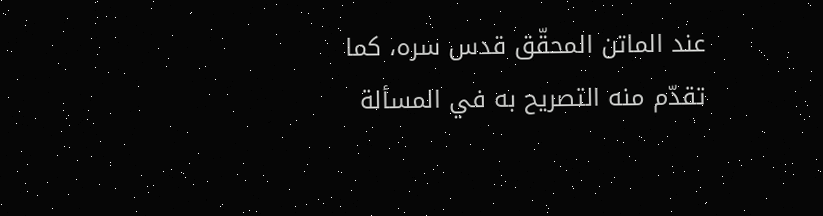عند الماتن المحقّق قدس سره، كما تقدّم منه التصريح به في المسألة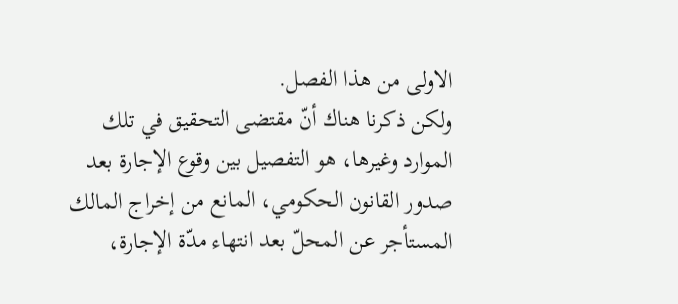الاولى من هذا الفصل.
ولكن ذكرنا هناك أنّ مقتضى التحقيق في تلك الموارد وغيرها، هو التفصيل بين وقوع الإجارة بعد صدور القانون الحكومي، المانع من إخراج المالك المستأجر عن المحلّ بعد انتهاء مدّة الإجارة،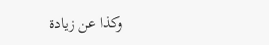وكذا عن زيادة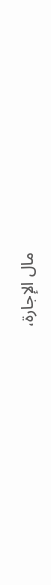مال الإجارة،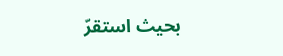بحيث استقرّ